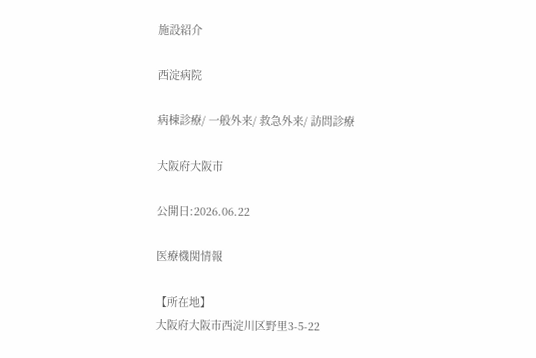施設紹介

西淀病院

病棟診療/ 一般外来/ 救急外来/ 訪問診療

大阪府大阪市

公開日:2026.06.22

医療機関情報

【所在地】
大阪府大阪市西淀川区野里3-5-22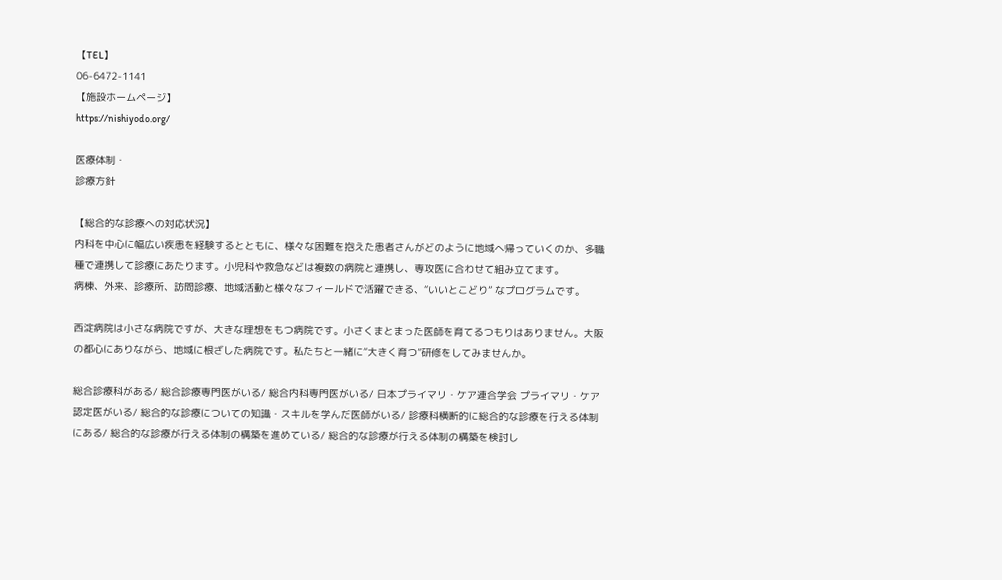【TEL】
06-6472-1141
【施設ホームページ】
https://nishiyodo.org/

医療体制・
診療方針

【総合的な診療への対応状況】
内科を中心に幅広い疾患を経験するとともに、様々な困難を抱えた患者さんがどのように地域へ帰っていくのか、多職種で連携して診療にあたります。小児科や救急などは複数の病院と連携し、専攻医に合わせて組み立てます。
病棟、外来、診療所、訪問診療、地域活動と様々なフィールドで活躍できる、“いいとこどり” なプログラムです。

西淀病院は小さな病院ですが、大きな理想をもつ病院です。小さくまとまった医師を育てるつもりはありません。大阪の都心にありながら、地域に根ざした病院です。私たちと一緒に“大きく育つ”研修をしてみませんか。

総合診療科がある/ 総合診療専門医がいる/ 総合内科専門医がいる/ 日本プライマリ・ケア連合学会 プライマリ・ケア認定医がいる/ 総合的な診療についての知識・スキルを学んだ医師がいる/ 診療科横断的に総合的な診療を行える体制にある/ 総合的な診療が行える体制の構築を進めている/ 総合的な診療が行える体制の構築を検討し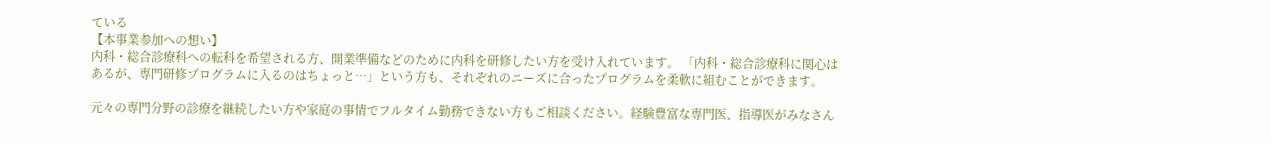ている
【本事業参加への想い】
内科・総合診療科への転科を希望される方、開業準備などのために内科を研修したい方を受け入れています。 「内科・総合診療科に関心はあるが、専門研修プログラムに入るのはちょっと…」という方も、それぞれのニーズに合ったプログラムを柔軟に組むことができます。

元々の専門分野の診療を継続したい方や家庭の事情でフルタイム勤務できない方もご相談ください。経験豊富な専門医、指導医がみなさん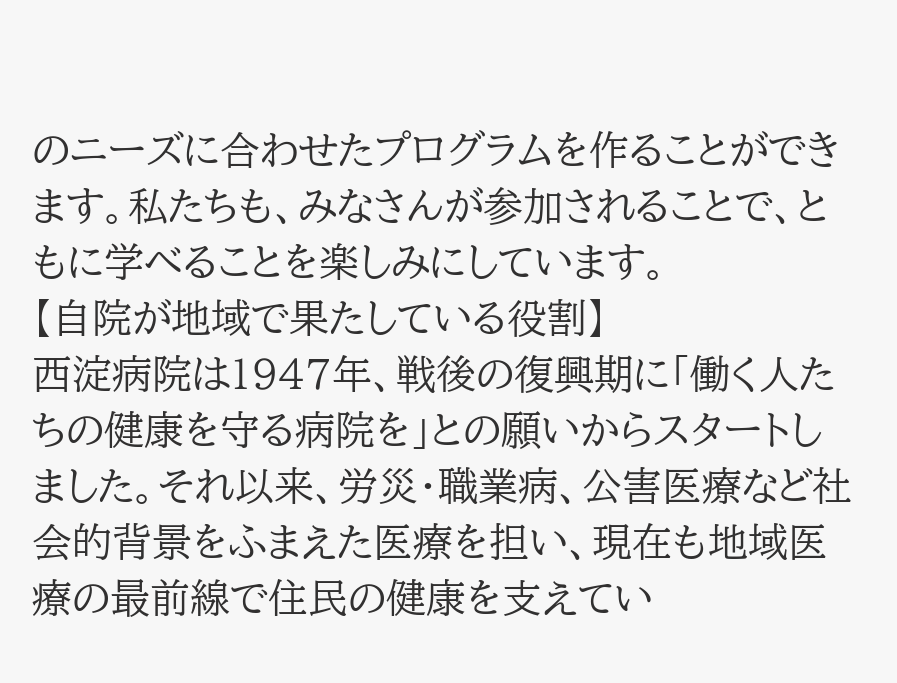のニーズに合わせたプログラムを作ることができます。私たちも、みなさんが参加されることで、ともに学べることを楽しみにしています。
【自院が地域で果たしている役割】
西淀病院は1947年、戦後の復興期に「働く人たちの健康を守る病院を」との願いからスタートしました。それ以来、労災・職業病、公害医療など社会的背景をふまえた医療を担い、現在も地域医療の最前線で住民の健康を支えてい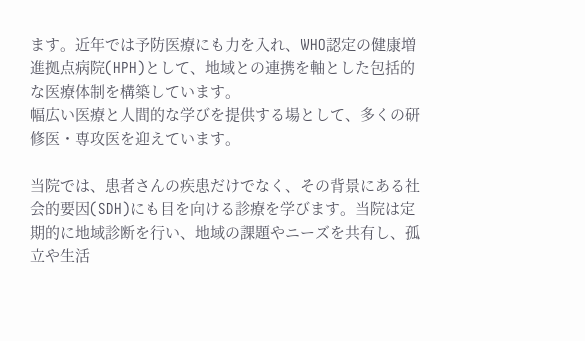ます。近年では予防医療にも力を入れ、WHO認定の健康増進拠点病院(HPH)として、地域との連携を軸とした包括的な医療体制を構築しています。
幅広い医療と人間的な学びを提供する場として、多くの研修医・専攻医を迎えています。

当院では、患者さんの疾患だけでなく、その背景にある社会的要因(SDH)にも目を向ける診療を学びます。当院は定期的に地域診断を行い、地域の課題やニーズを共有し、孤立や生活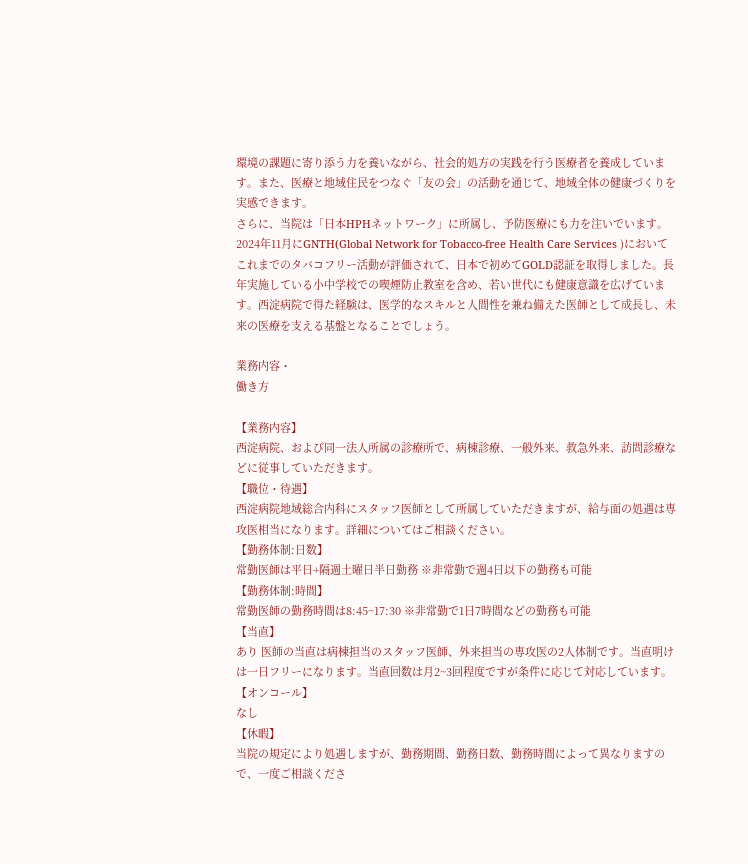環境の課題に寄り添う力を養いながら、社会的処方の実践を行う医療者を養成しています。また、医療と地域住民をつなぐ「友の会」の活動を通じて、地域全体の健康づくりを実感できます。
さらに、当院は「日本HPHネットワーク」に所属し、予防医療にも力を注いでいます。2024年11月にGNTH(Global Network for Tobacco-free Health Care Services )においてこれまでのタバコフリー活動が評価されて、日本で初めてGOLD認証を取得しました。長年実施している小中学校での喫煙防止教室を含め、若い世代にも健康意識を広げています。西淀病院で得た経験は、医学的なスキルと人間性を兼ね備えた医師として成長し、未来の医療を支える基盤となることでしょう。

業務内容・
働き方

【業務内容】
西淀病院、および同一法人所属の診療所で、病棟診療、一般外来、救急外来、訪問診療などに従事していただきます。
【職位・待遇】
西淀病院地域総合内科にスタッフ医師として所属していただきますが、給与面の処遇は専攻医相当になります。詳細についてはご相談ください。
【勤務体制:日数】
常勤医師は平日+隔週土曜日半日勤務 ※非常勤で週4日以下の勤務も可能
【勤務体制:時間】
常勤医師の勤務時間は8:45~17:30 ※非常勤で1日7時間などの勤務も可能
【当直】
あり 医師の当直は病棟担当のスタッフ医師、外来担当の専攻医の2人体制です。当直明けは一日フリーになります。当直回数は月2~3回程度ですが条件に応じて対応しています。
【オンコール】
なし
【休暇】
当院の規定により処遇しますが、勤務期間、勤務日数、勤務時間によって異なりますので、一度ご相談くださ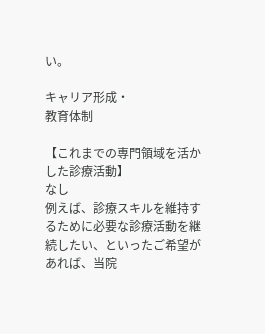い。

キャリア形成・
教育体制

【これまでの専門領域を活かした診療活動】
なし
例えば、診療スキルを維持するために必要な診療活動を継続したい、といったご希望があれば、当院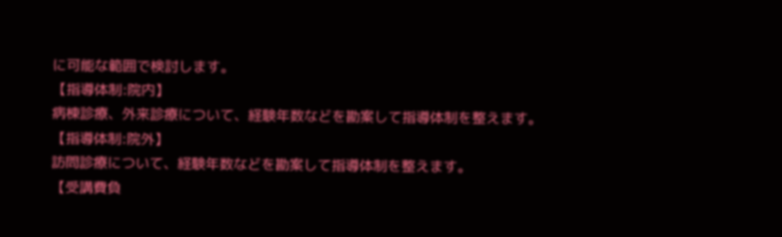に可能な範囲で検討します。
【指導体制:院内】
病棟診療、外来診療について、経験年数などを勘案して指導体制を整えます。
【指導体制:院外】
訪問診療について、経験年数などを勘案して指導体制を整えます。
【受講費負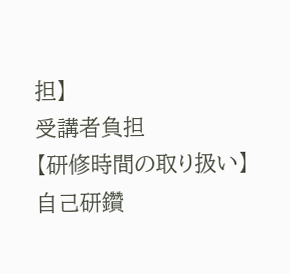担】
受講者負担
【研修時間の取り扱い】
自己研鑽